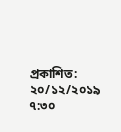প্রকাশিত: ২০/১২/২০১৯ ৭:৩০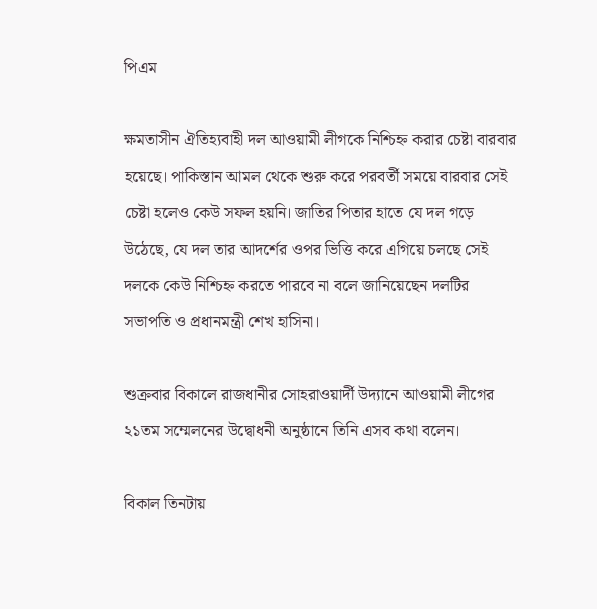পিএম

ক্ষমতাসীন ঐতিহ্যবাহী দল আওয়ামী লীগকে নিশ্চিহ্ন করার চেষ্টা বারবার হয়েছে। পাকিস্তান আমল থেকে শুরু করে পরবর্তী সময়ে বারবার সেই চেষ্টা হলেও কেউ সফল হয়নি। জাতির পিতার হাতে যে দল গড়ে উঠেছে, যে দল তার আদর্শের ওপর ভিত্তি করে এগিয়ে চলছে সেই দলকে কেউ নিশ্চিহ্ন করতে পারবে না বলে জানিয়েছেন দলটির সভাপতি ও প্রধানমন্ত্রী শেখ হাসিনা।

শুক্রবার বিকালে রাজধানীর সোহরাওয়ার্দী উদ্যানে আওয়ামী লীগের ২১তম সম্মেলনের উদ্বোধনী অনুষ্ঠানে তিনি এসব কথা বলেন।

বিকাল তিনটায়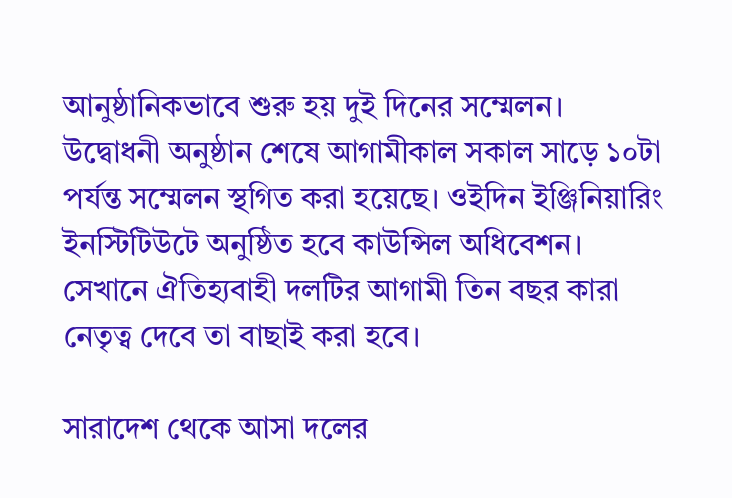আনুষ্ঠানিকভাবে শুরু হয় দুই দিনের সম্মেলন। উদ্বোধনী অনুষ্ঠান শেষে আগামীকাল সকাল সাড়ে ১০টা পর্যন্ত সম্মেলন স্থগিত করা হয়েছে। ওইদিন ইঞ্জিনিয়ারিং ইনস্টিটিউটে অনুষ্ঠিত হবে কাউন্সিল অধিবেশন। সেখানে ঐতিহ্যবাহী দলটির আগামী তিন বছর কারা নেতৃত্ব দেবে তা বাছাই করা হবে।

সারাদেশ থেকে আসা দলের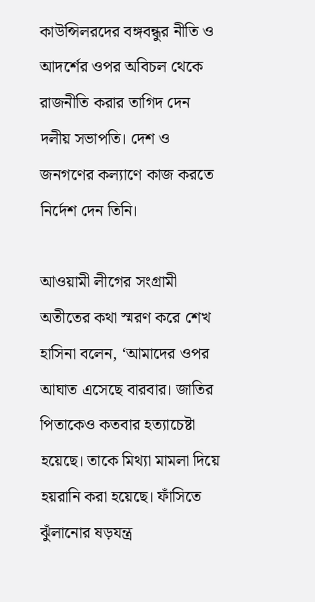কাউন্সিলরদের বঙ্গবন্ধুর নীতি ও আদর্শের ওপর অবিচল থেকে রাজনীতি করার তাগিদ দেন দলীয় সভাপতি। দেশ ও জনগণের কল্যাণে কাজ করতে নির্দেশ দেন তিনি।

আওয়ামী লীগের সংগ্রামী অতীতের কথা স্মরণ করে শেখ হাসিনা বলেন, ‘আমাদের ওপর আঘাত এসেছে বারবার। জাতির পিতাকেও কতবার হত্যাচেষ্টা হয়েছে। তাকে মিথ্যা মামলা দিয়ে হয়রানি করা হয়েছে। ফাঁসিতে ঝুঁলানোর ষড়যন্ত্র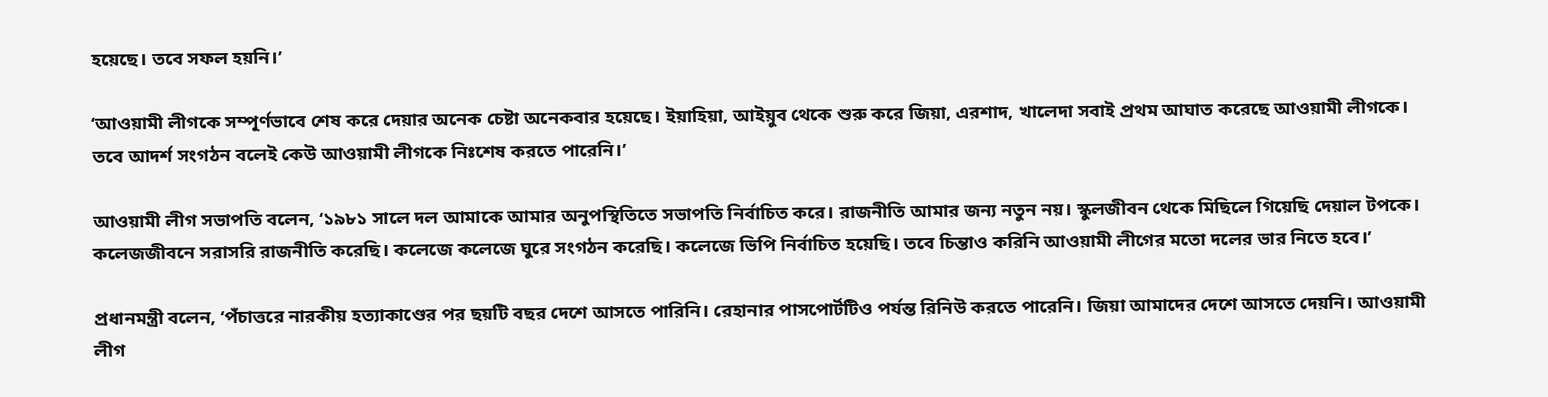হয়েছে। তবে সফল হয়নি।’

‘আওয়ামী লীগকে সম্পূর্ণভাবে শেষ করে দেয়ার অনেক চেষ্টা অনেকবার হয়েছে। ইয়াহিয়া, আইয়ুব থেকে শুরু করে জিয়া, এরশাদ, খালেদা সবাই প্রথম আঘাত করেছে আওয়ামী লীগকে। তবে আদর্শ সংগঠন বলেই কেউ আওয়ামী লীগকে নিঃশেষ করতে পারেনি।’

আওয়ামী লীগ সভাপতি বলেন, ‘১৯৮১ সালে দল আমাকে আমার অনুপস্থিতিতে সভাপতি নির্বাচিত করে। রাজনীতি আমার জন্য নতুন নয়। স্কুলজীবন থেকে মিছিলে গিয়েছি দেয়াল টপকে। কলেজজীবনে সরাসরি রাজনীতি করেছি। কলেজে কলেজে ঘুরে সংগঠন করেছি। কলেজে ভিপি নির্বাচিত হয়েছি। তবে চিন্তাও করিনি আওয়ামী লীগের মতো দলের ভার নিতে হবে।’

প্রধানমন্ত্রী বলেন, ‘পঁচাত্তরে নারকীয় হত্যাকাণ্ডের পর ছয়টি বছর দেশে আসতে পারিনি। রেহানার পাসপোর্টটিও পর্যন্ত রিনিউ করতে পারেনি। জিয়া আমাদের দেশে আসতে দেয়নি। আওয়ামী লীগ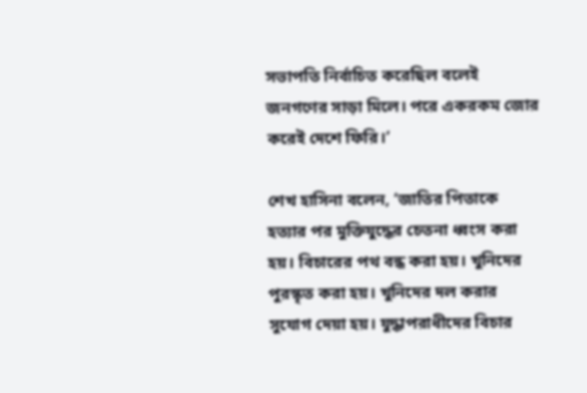সভাপতি নির্বাচিত করেছিল বলেই জনগণের সাড়া মিলে। পরে একরকম জোর করেই দেশে ফিরি।’

শেখ হাসিনা বলেন, ‘জাতির পিতাকে হত্যার পর মুক্তিযুদ্ধের চেতনা ধ্বংস করা হয়। বিচারের পথ বন্ধ করা হয়। খুনিদের পুরস্কৃত করা হয়। খুনিদের দল করার সুযোগ দেয়া হয়। যুদ্ধাপরাধীদের বিচার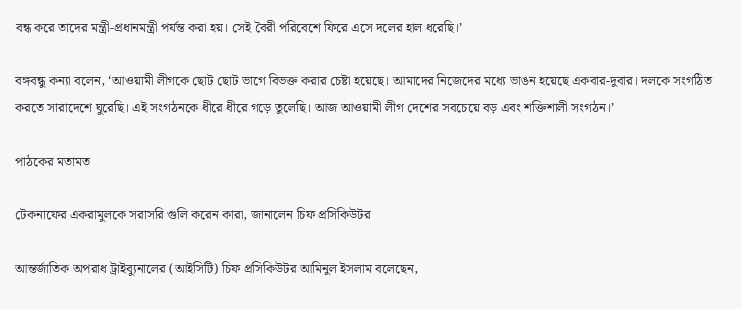বন্ধ করে তাদের মন্ত্রী-প্রধানমন্ত্রী পর্যন্ত করা হয়। সেই বৈরী পরিবেশে ফিরে এসে দলের হাল ধরেছি।’

বঙ্গবন্ধু কন্যা বলেন, ‘আওয়ামী লীগকে ছোট ছোট ভাগে বিভক্ত করার চেষ্টা হয়েছে। আমাদের নিজেদের মধ্যে ভাঙন হয়েছে একবার-দুবার। দলকে সংগঠিত করতে সারাদেশে ঘুরেছি। এই সংগঠনকে ধীরে ধীরে গড়ে তুলেছি। আজ আওয়ামী লীগ দেশের সবচেয়ে বড় এবং শক্তিশালী সংগঠন।’

পাঠকের মতামত

টেকনাফের একরামুলকে সরাসরি গুলি করেন কারা, জানালেন চিফ প্রসিকিউটর

আন্তর্জাতিক অপরাধ ট্রাইব্যুনালের (আইসিটি) চিফ প্রসিকিউটর আমিনুল ইসলাম বলেছেন,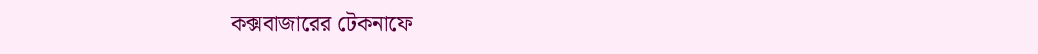কক্সবাজারের টেকনাফে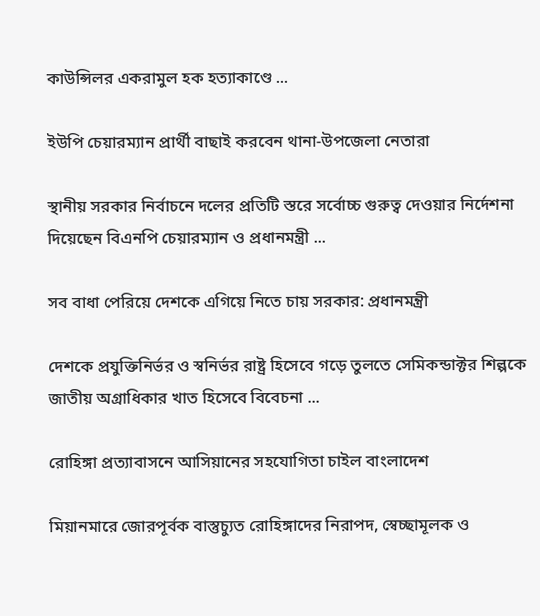কাউন্সিলর একরামুল হক হত্যাকাণ্ডে ...

ইউপি চেয়ারম্যান প্রার্থী বাছাই করবেন থানা-উপজেলা নেতারা

স্থানীয় সরকার নির্বাচনে দলের প্রতিটি স্তরে সর্বোচ্চ গুরুত্ব দেওয়ার নির্দেশনা দিয়েছেন বিএনপি চেয়ারম্যান ও প্রধানমন্ত্রী ...

সব বাধা পেরিয়ে দেশকে এগিয়ে নিতে চায় সরকার: প্রধানমন্ত্রী

দেশকে প্রযুক্তিনির্ভর ও স্বনির্ভর রাষ্ট্র হিসেবে গড়ে তুলতে সেমিকন্ডাক্টর শিল্পকে জাতীয় অগ্রাধিকার খাত হিসেবে বিবেচনা ...

রোহিঙ্গা প্রত্যাবাসনে আসিয়ানের সহযোগিতা চাইল বাংলাদেশ

মিয়ানমারে জোরপূর্বক বাস্তুচ্যুত রোহিঙ্গাদের নিরাপদ, স্বেচ্ছামূলক ও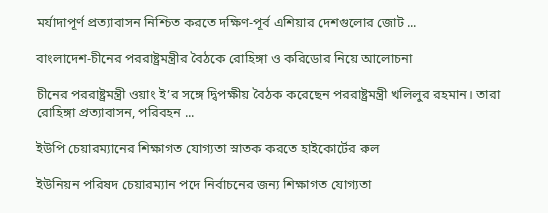মর্যাদাপূর্ণ প্রত্যাবাসন নিশ্চিত করতে দক্ষিণ-পূর্ব এশিয়ার দেশগুলোর জোট ...

বাংলাদেশ-চীনের পররাষ্ট্রমন্ত্রীর বৈঠকে রোহিঙ্গা ও করিডোর নিয়ে আলোচনা

চীনের পররাষ্ট্রমন্ত্রী ওয়াং ই’র সঙ্গে দ্বিপক্ষীয় বৈঠক ক‌রে‌ছেন পররাষ্ট্রমন্ত্রী খলিলুর রহমান। তারা রোহিঙ্গা প্রত্যাবাসন, পরিবহন ...

ইউপি চেয়ারম্যানের শিক্ষাগত যোগ্যতা স্নাতক করতে হাইকোর্টের রুল

ইউনিয়ন পরিষদ চেয়ারম্যান পদে নির্বাচনের জন্য শিক্ষাগত যোগ্যতা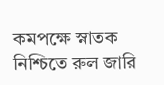কমপক্ষে স্নাতক নিশ্চিতে রুল জারি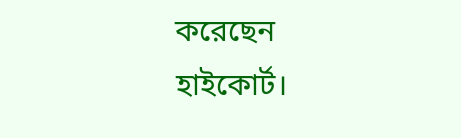করেছেন হাইকোর্ট।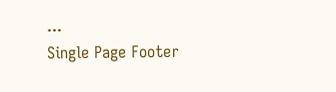...
Single Page Footer